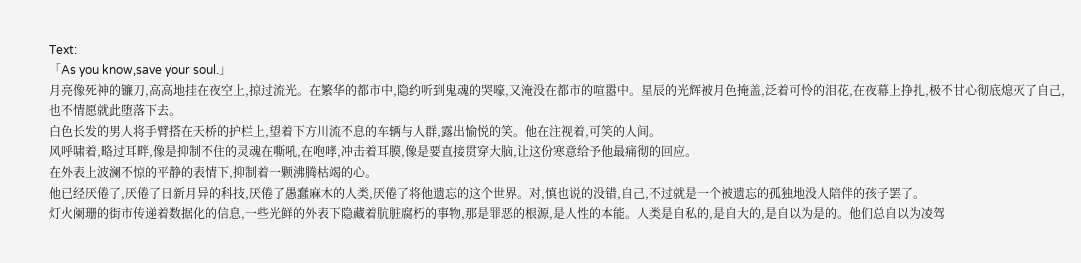Text:
「As you know,save your soul.」
月亮像死神的镰刀,高高地挂在夜空上,掠过流光。在繁华的都市中,隐约听到鬼魂的哭嚎,又淹没在都市的喧嚣中。星辰的光辉被月色掩盖,泛着可怜的泪花,在夜幕上挣扎,极不甘心彻底熄灭了自己,也不情愿就此堕落下去。
白色长发的男人将手臂搭在天桥的护栏上,望着下方川流不息的车辆与人群,露出愉悦的笑。他在注视着,可笑的人间。
风呼啸着,略过耳畔,像是抑制不住的灵魂在嘶吼,在咆哮,冲击着耳膜,像是要直接贯穿大脑,让这份寒意给予他最痛彻的回应。
在外表上波澜不惊的平静的表情下,抑制着一颗沸腾枯竭的心。
他已经厌倦了,厌倦了日新月异的科技,厌倦了愚蠢麻木的人类,厌倦了将他遗忘的这个世界。对,慎也说的没错,自己,不过就是一个被遗忘的孤独地没人陪伴的孩子罢了。
灯火阑珊的街市传递着数据化的信息,一些光鲜的外表下隐藏着肮脏腐朽的事物,那是罪恶的根源,是人性的本能。人类是自私的,是自大的,是自以为是的。他们总自以为凌驾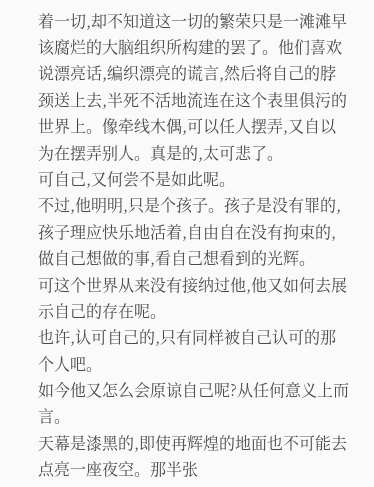着一切,却不知道这一切的繁荣只是一滩滩早该腐烂的大脑组织所构建的罢了。他们喜欢说漂亮话,编织漂亮的谎言,然后将自己的脖颈送上去,半死不活地流连在这个表里俱污的世界上。像牵线木偶,可以任人摆弄,又自以为在摆弄别人。真是的,太可悲了。
可自己,又何尝不是如此呢。
不过,他明明,只是个孩子。孩子是没有罪的,孩子理应快乐地活着,自由自在没有拘束的,做自己想做的事,看自己想看到的光辉。
可这个世界从来没有接纳过他,他又如何去展示自己的存在呢。
也许,认可自己的,只有同样被自己认可的那个人吧。
如今他又怎么会原谅自己呢?从任何意义上而言。
天幕是漆黑的,即使再辉煌的地面也不可能去点亮一座夜空。那半张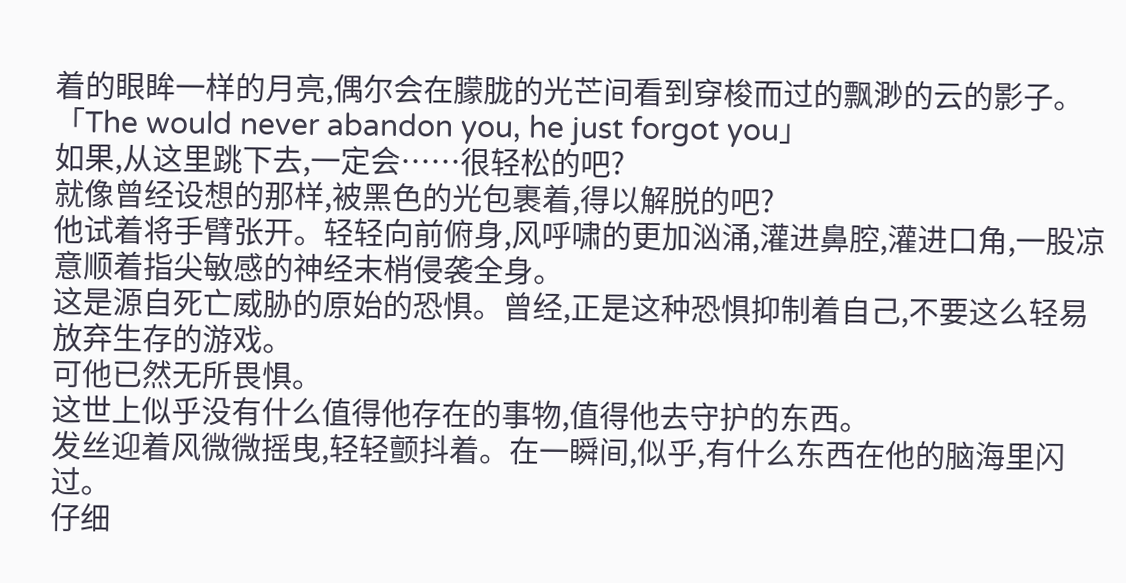着的眼眸一样的月亮,偶尔会在朦胧的光芒间看到穿梭而过的飘渺的云的影子。
「The would never abandon you, he just forgot you」
如果,从这里跳下去,一定会……很轻松的吧?
就像曾经设想的那样,被黑色的光包裹着,得以解脱的吧?
他试着将手臂张开。轻轻向前俯身,风呼啸的更加汹涌,灌进鼻腔,灌进口角,一股凉意顺着指尖敏感的神经末梢侵袭全身。
这是源自死亡威胁的原始的恐惧。曾经,正是这种恐惧抑制着自己,不要这么轻易放弃生存的游戏。
可他已然无所畏惧。
这世上似乎没有什么值得他存在的事物,值得他去守护的东西。
发丝迎着风微微摇曳,轻轻颤抖着。在一瞬间,似乎,有什么东西在他的脑海里闪过。
仔细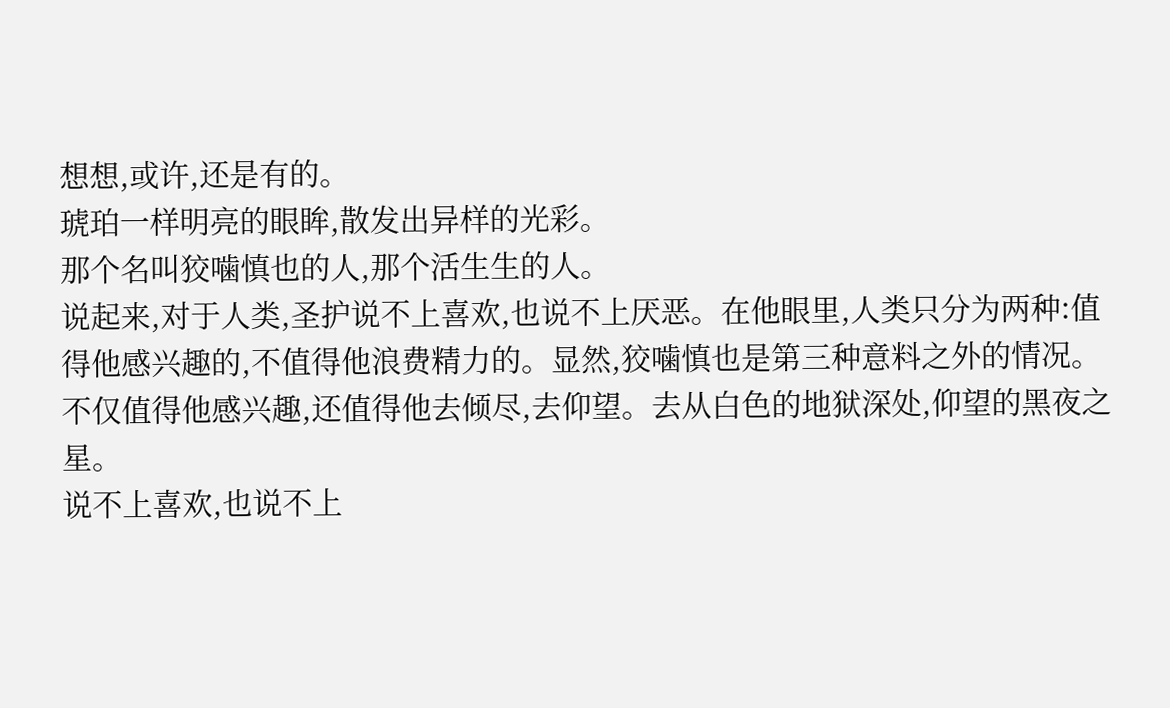想想,或许,还是有的。
琥珀一样明亮的眼眸,散发出异样的光彩。
那个名叫狡噛慎也的人,那个活生生的人。
说起来,对于人类,圣护说不上喜欢,也说不上厌恶。在他眼里,人类只分为两种:值得他感兴趣的,不值得他浪费精力的。显然,狡噛慎也是第三种意料之外的情况。不仅值得他感兴趣,还值得他去倾尽,去仰望。去从白色的地狱深处,仰望的黑夜之星。
说不上喜欢,也说不上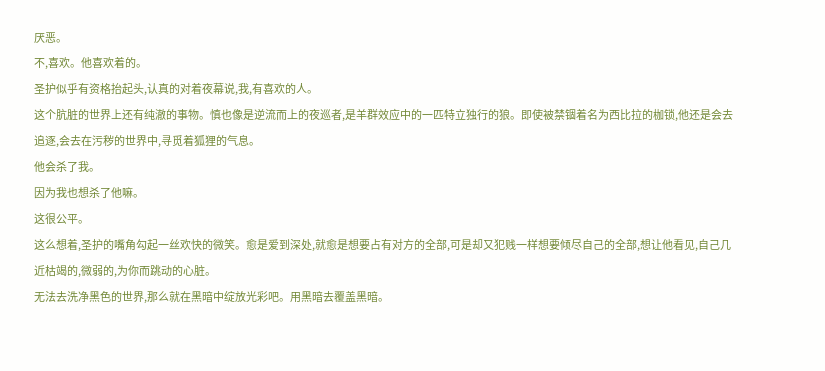厌恶。
不,喜欢。他喜欢着的。
圣护似乎有资格抬起头,认真的对着夜幕说,我,有喜欢的人。
这个肮脏的世界上还有纯澈的事物。慎也像是逆流而上的夜巡者,是羊群效应中的一匹特立独行的狼。即使被禁锢着名为西比拉的枷锁,他还是会去追逐,会去在污秽的世界中,寻觅着狐狸的气息。
他会杀了我。
因为我也想杀了他嘛。
这很公平。
这么想着,圣护的嘴角勾起一丝欢快的微笑。愈是爱到深处,就愈是想要占有对方的全部,可是却又犯贱一样想要倾尽自己的全部,想让他看见,自己几近枯竭的,微弱的,为你而跳动的心脏。
无法去洗净黑色的世界,那么就在黑暗中绽放光彩吧。用黑暗去覆盖黑暗。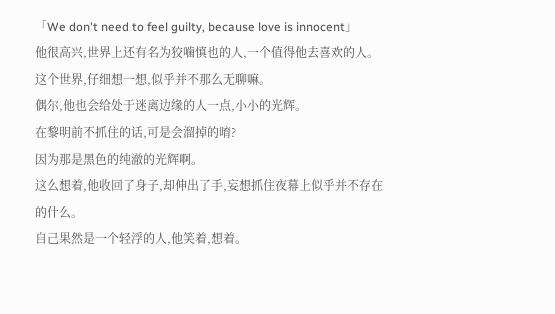「We don't need to feel guilty, because love is innocent」
他很高兴,世界上还有名为狡噛慎也的人,一个值得他去喜欢的人。
这个世界,仔细想一想,似乎并不那么无聊嘛。
偶尔,他也会给处于迷离边缘的人一点,小小的光辉。
在黎明前不抓住的话,可是会溜掉的唷?
因为那是黑色的纯澈的光辉啊。
这么想着,他收回了身子,却伸出了手,妄想抓住夜幕上似乎并不存在的什么。
自己果然是一个轻浮的人,他笑着,想着。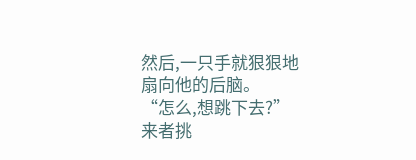然后,一只手就狠狠地扇向他的后脑。
“怎么,想跳下去?”
来者挑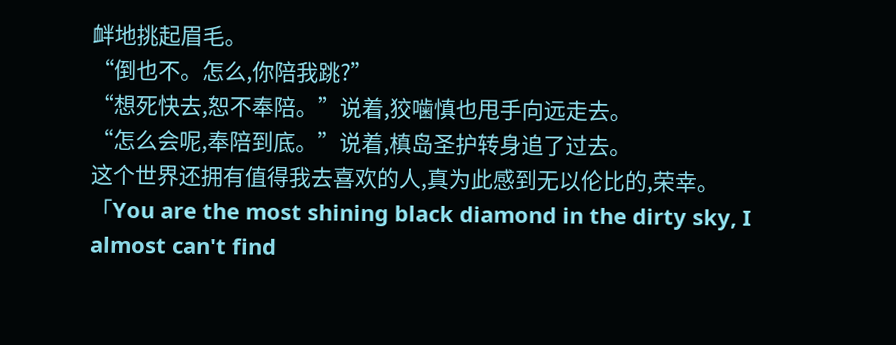衅地挑起眉毛。
“倒也不。怎么,你陪我跳?”
“想死快去,恕不奉陪。”说着,狡噛慎也甩手向远走去。
“怎么会呢,奉陪到底。”说着,槙岛圣护转身追了过去。
这个世界还拥有值得我去喜欢的人,真为此感到无以伦比的,荣幸。
「You are the most shining black diamond in the dirty sky, I almost can't find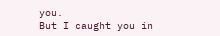you.
But I caught you in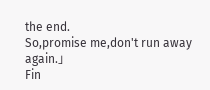the end.
So,promise me,don't run away again.」
Fin